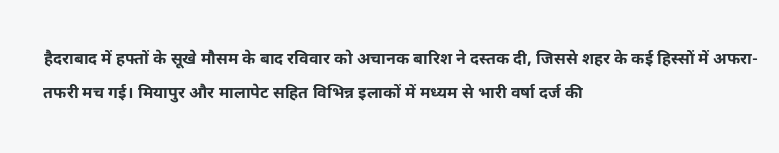हैदराबाद में हफ्तों के सूखे मौसम के बाद रविवार को अचानक बारिश ने दस्तक दी, जिससे शहर के कई हिस्सों में अफरा-तफरी मच गई। मियापुर और मालापेट सहित विभिन्न इलाकों में मध्यम से भारी वर्षा दर्ज की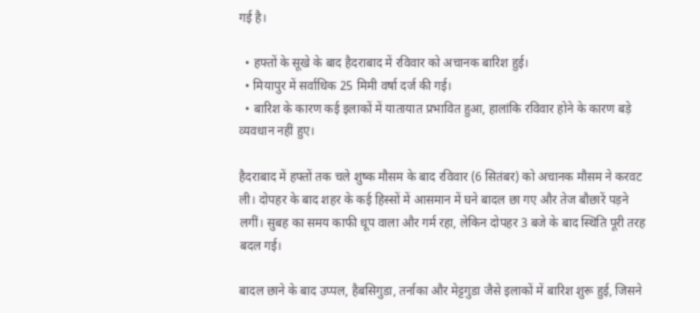गई है।

  • हफ्तों के सूखे के बाद हैदराबाद में रविवार को अचानक बारिश हुई।
  • मियापुर में सर्वाधिक 25 मिमी वर्षा दर्ज की गई।
  • बारिश के कारण कई इलाकों में यातायात प्रभावित हुआ, हालांकि रविवार होने के कारण बड़े व्यवधान नहीं हुए।

हैदराबाद में हफ्तों तक चले शुष्क मौसम के बाद रविवार (6 सितंबर) को अचानक मौसम ने करवट ली। दोपहर के बाद शहर के कई हिस्सों में आसमान में घने बादल छा गए और तेज बौछारें पड़ने लगीं। सुबह का समय काफी धूप वाला और गर्म रहा, लेकिन दोपहर 3 बजे के बाद स्थिति पूरी तरह बदल गई।

बादल छाने के बाद उप्पल, हैबसिगुडा, तर्नाका और मेट्टगुडा जैसे इलाकों में बारिश शुरू हुई, जिसने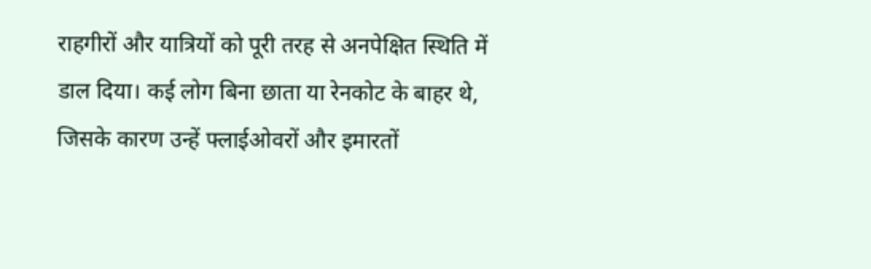राहगीरों और यात्रियों को पूरी तरह से अनपेक्षित स्थिति में डाल दिया। कई लोग बिना छाता या रेनकोट के बाहर थे, जिसके कारण उन्हें फ्लाईओवरों और इमारतों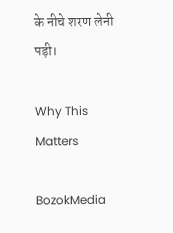के नीचे शरण लेनी पड़ी।

Why This Matters

BozokMedia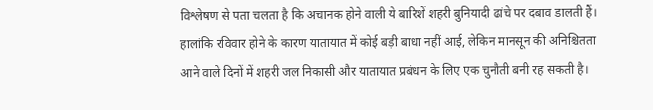विश्लेषण से पता चलता है कि अचानक होने वाली ये बारिशें शहरी बुनियादी ढांचे पर दबाव डालती हैं। हालांकि रविवार होने के कारण यातायात में कोई बड़ी बाधा नहीं आई, लेकिन मानसून की अनिश्चितता आने वाले दिनों में शहरी जल निकासी और यातायात प्रबंधन के लिए एक चुनौती बनी रह सकती है।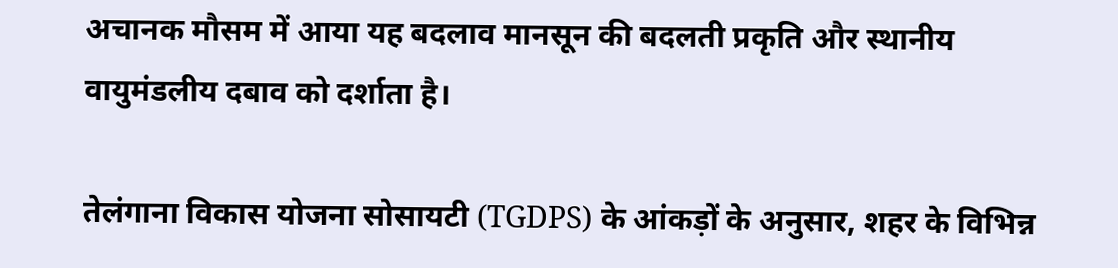अचानक मौसम में आया यह बदलाव मानसून की बदलती प्रकृति और स्थानीय वायुमंडलीय दबाव को दर्शाता है।

तेलंगाना विकास योजना सोसायटी (TGDPS) के आंकड़ों के अनुसार, शहर के विभिन्न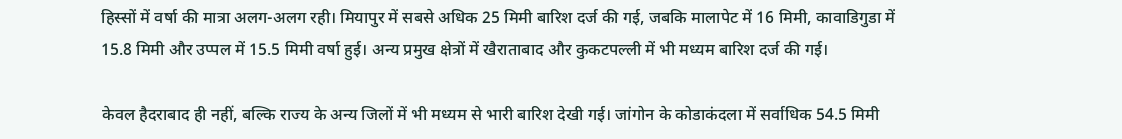हिस्सों में वर्षा की मात्रा अलग-अलग रही। मियापुर में सबसे अधिक 25 मिमी बारिश दर्ज की गई, जबकि मालापेट में 16 मिमी, कावाडिगुडा में 15.8 मिमी और उप्पल में 15.5 मिमी वर्षा हुई। अन्य प्रमुख क्षेत्रों में खैराताबाद और कुकटपल्ली में भी मध्यम बारिश दर्ज की गई।

केवल हैदराबाद ही नहीं, बल्कि राज्य के अन्य जिलों में भी मध्यम से भारी बारिश देखी गई। जांगोन के कोडाकंदला में सर्वाधिक 54.5 मिमी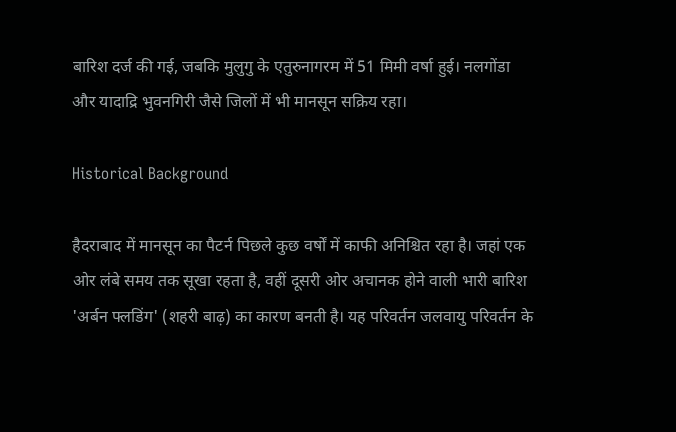बारिश दर्ज की गई, जबकि मुलुगु के एतुरुनागरम में 51 मिमी वर्षा हुई। नलगोंडा और यादाद्रि भुवनगिरी जैसे जिलों में भी मानसून सक्रिय रहा।

Historical Background

हैदराबाद में मानसून का पैटर्न पिछले कुछ वर्षों में काफी अनिश्चित रहा है। जहां एक ओर लंबे समय तक सूखा रहता है, वहीं दूसरी ओर अचानक होने वाली भारी बारिश 'अर्बन फ्लडिंग' (शहरी बाढ़) का कारण बनती है। यह परिवर्तन जलवायु परिवर्तन के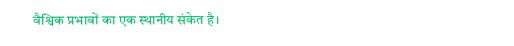वैश्विक प्रभावों का एक स्थानीय संकेत है।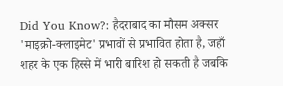Did You Know?: हैदराबाद का मौसम अक्सर 'माइक्रो-क्लाइमेट' प्रभावों से प्रभावित होता है, जहाँ शहर के एक हिस्से में भारी बारिश हो सकती है जबकि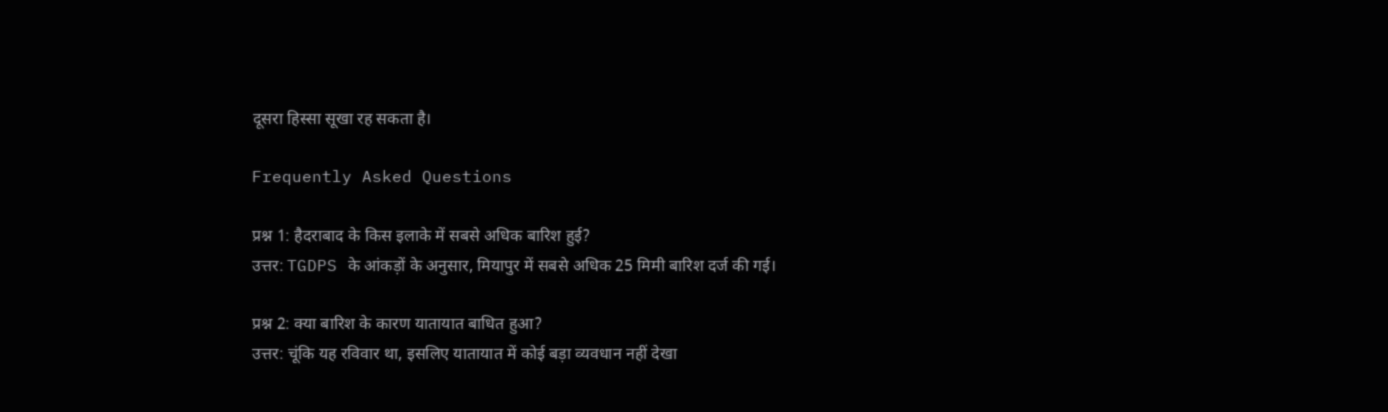दूसरा हिस्सा सूखा रह सकता है।

Frequently Asked Questions

प्रश्न 1: हैदराबाद के किस इलाके में सबसे अधिक बारिश हुई?
उत्तर: TGDPS के आंकड़ों के अनुसार, मियापुर में सबसे अधिक 25 मिमी बारिश दर्ज की गई।

प्रश्न 2: क्या बारिश के कारण यातायात बाधित हुआ?
उत्तर: चूंकि यह रविवार था, इसलिए यातायात में कोई बड़ा व्यवधान नहीं देखा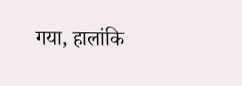गया, हालांकि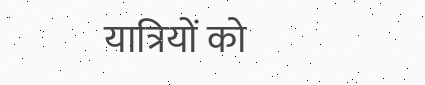यात्रियों को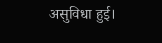असुविधा हुई।